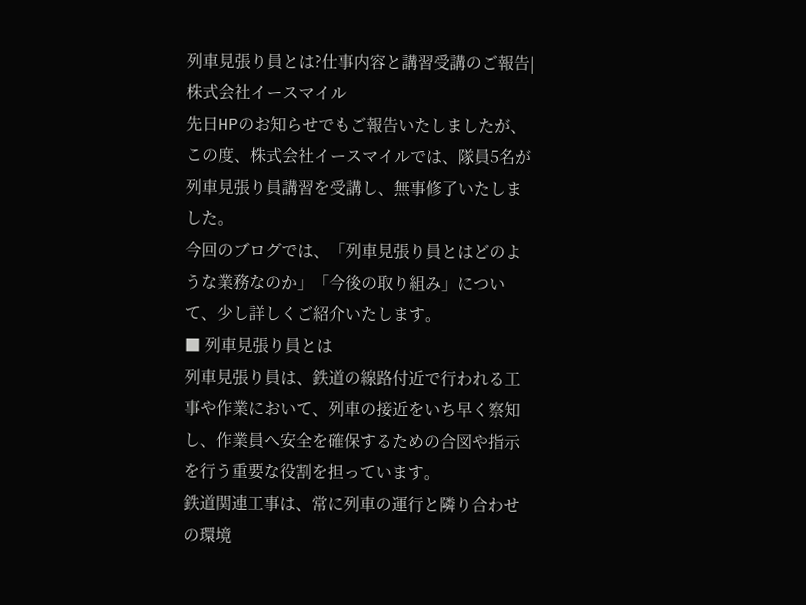列車見張り員とは?仕事内容と講習受講のご報告|株式会社イースマイル
先日HPのお知らせでもご報告いたしましたが、
この度、株式会社イースマイルでは、隊員5名が列車見張り員講習を受講し、無事修了いたしました。
今回のブログでは、「列車見張り員とはどのような業務なのか」「今後の取り組み」について、少し詳しくご紹介いたします。
■ 列車見張り員とは
列車見張り員は、鉄道の線路付近で行われる工事や作業において、列車の接近をいち早く察知し、作業員へ安全を確保するための合図や指示を行う重要な役割を担っています。
鉄道関連工事は、常に列車の運行と隣り合わせの環境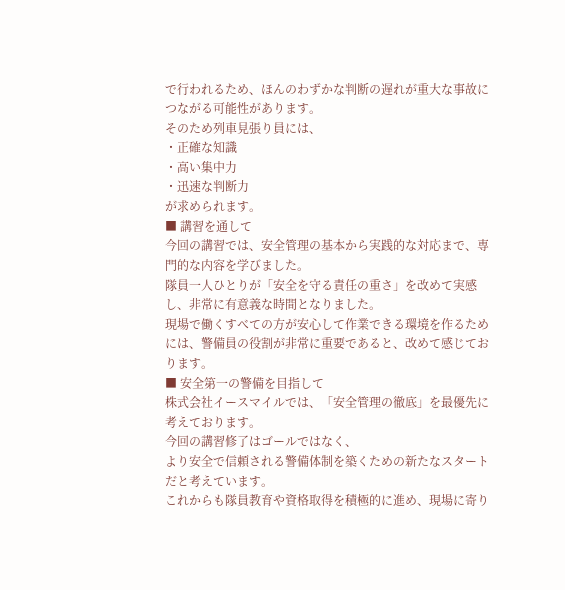で行われるため、ほんのわずかな判断の遅れが重大な事故につながる可能性があります。
そのため列車見張り員には、
・正確な知識
・高い集中力
・迅速な判断力
が求められます。
■ 講習を通して
今回の講習では、安全管理の基本から実践的な対応まで、専門的な内容を学びました。
隊員一人ひとりが「安全を守る責任の重さ」を改めて実感し、非常に有意義な時間となりました。
現場で働くすべての方が安心して作業できる環境を作るためには、警備員の役割が非常に重要であると、改めて感じております。
■ 安全第一の警備を目指して
株式会社イースマイルでは、「安全管理の徹底」を最優先に考えております。
今回の講習修了はゴールではなく、
より安全で信頼される警備体制を築くための新たなスタートだと考えています。
これからも隊員教育や資格取得を積極的に進め、現場に寄り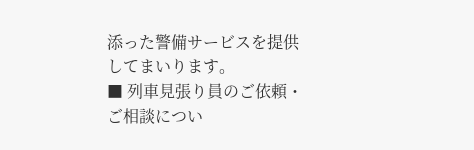添った警備サービスを提供してまいります。
■ 列車見張り員のご依頼・ご相談につい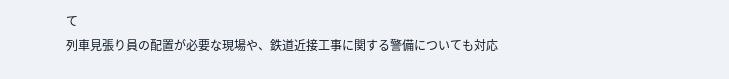て
列車見張り員の配置が必要な現場や、鉄道近接工事に関する警備についても対応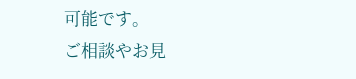可能です。
ご相談やお見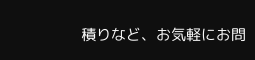積りなど、お気軽にお問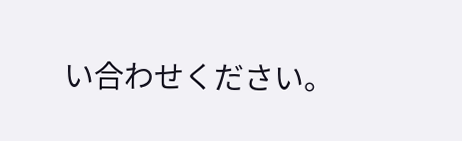い合わせください。